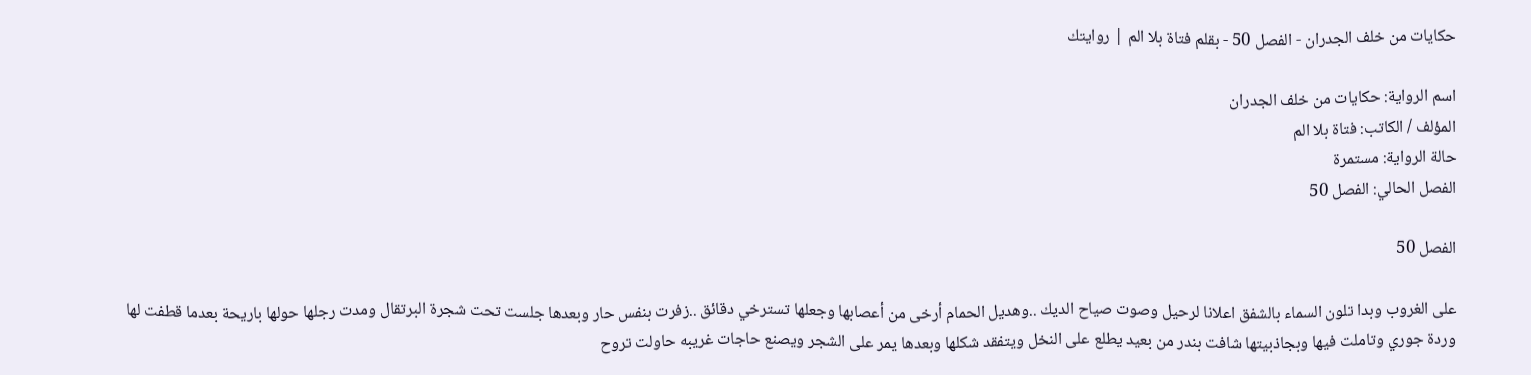حكايات من خلف الجدران - الفصل 50 - بقلم فتاة بلا الم | روايتك

اسم الرواية: حكايات من خلف الجدران
المؤلف / الكاتب: فتاة بلا الم
حالة الرواية: مستمرة
الفصل الحالي: الفصل 50

الفصل 50

على الغروب وبدا تلون السماء بالشفق اعلانا لرحيل وصوت صياح الديك ..وهديل الحمام أرخى من أعصابها وجعلها تسترخي دقائق ..زفرت بنفس حار وبعدها جلست تحت شجرة البرتقال ومدت رجلها حولها باريحة بعدما قطفت لها وردة جوري وتاملت فيها وبجاذبيتها شافت بندر من بعيد يطلع على النخل ويتفقد شكلها وبعدها يمر على الشجر ويصنع حاجات غريبه حاولت تروح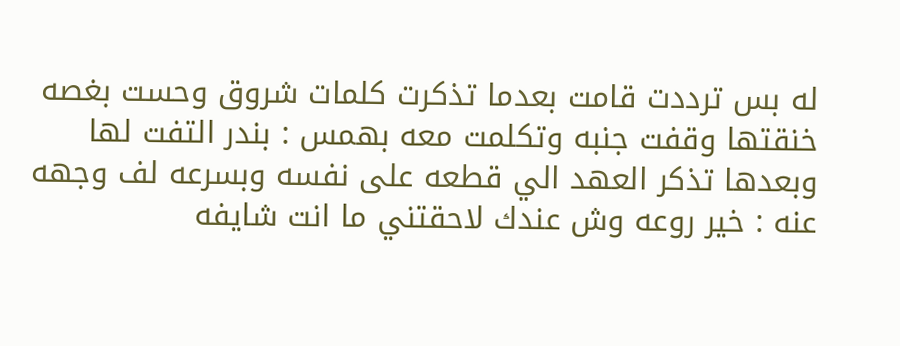له بس ترددت قامت بعدما تذكرت كلمات شروق وحست بغصه خنقتها وقفت جنبه وتكلمت معه بهمس : بندر التفت لها وبعدها تذكر العهد الي قطعه على نفسه وبسرعه لف وجهه عنه : خير روعه وش عندك لاحقتني ما انت شايفه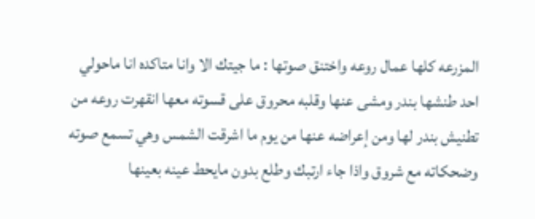المزرعه كلها عمال روعه واختنق صوتها : ما جيتك الا وانا متاكده انا ماحولي احد طنشها بندر ومشى عنها وقلبه محروق على قسوته معها انقهرت روعه من تطنيش بندر لها ومن إعراضه عنها من يوم ما اشرقت الشمس وهي تسمع صوته وضحكاته مع شروق واذا جاء ارتبك وطلع بدون مايحط عينه بعينها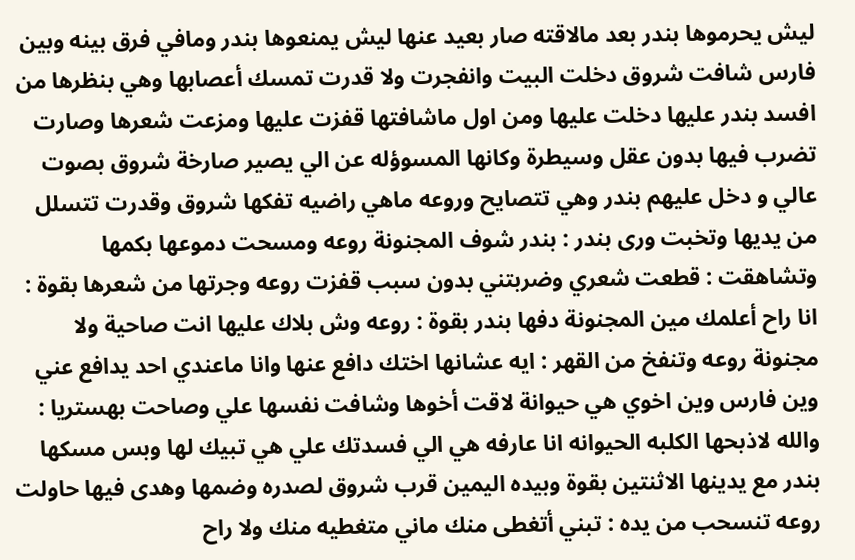ليش يحرموها بندر بعد مالاقته صار بعيد عنها ليش يمنعوها بندر ومافي فرق بينه وبين فارس شافت شروق دخلت البيت وانفجرت ولا قدرت تمسك أعصابها وهي بنظرها من افسد بندر عليها دخلت عليها ومن اول ماشافتها قفزت عليها ومزعت شعرها وصارت تضرب فيها بدون عقل وسيطرة وكانها المسوؤله عن الي يصير صارخة شروق بصوت عالي و دخل عليهم بندر وهي تتصايح وروعه ماهي راضيه تفكها شروق وقدرت تتسلل من يديها وتخبت ورى بندر : بندر شوف المجنونة روعه ومسحت دموعها بكمها وتشاهقت : قطعت شعري وضربتني بدون سبب قفزت روعه وجرتها من شعرها بقوة : انا راح أعلمك مين المجنونة دفها بندر بقوة : روعه وش بلاك عليها انت صاحية ولا مجنونة روعه وتنفخ من القهر : ايه عشانها اختك دافع عنها وانا ماعندي احد يدافع عني وين فارس وين اخوي هي حيوانة لاقت أخوها وشافت نفسها علي وصاحت بهستريا : والله لاذبحها الكلبه الحيوانه انا عارفه هي الي فسدتك علي هي تبيك لها وبس مسكها بندر مع يدينها الاثنتين بقوة وبيده اليمين قرب شروق لصدره وضمها وهدى فيها حاولت روعه تنسحب من يده : تبني أتغطى منك ماني متغطيه منك ولا راح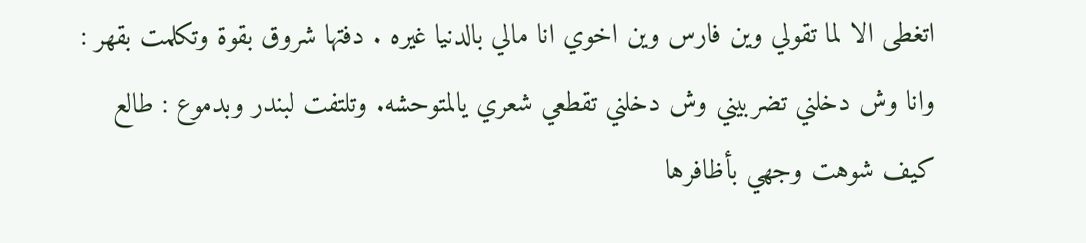اتغطى الا لما تقولي وين فارس وين اخوي انا مالي بالدنيا غيره . دفتها شروق بقوة وتكلمت بقهر : وانا وش دخلني تضربيني وش دخلني تقطعي شعري يالمتوحشه. وتلتفت لبندر وبدموع : طالع كيف شوهت وجهي بأظافرها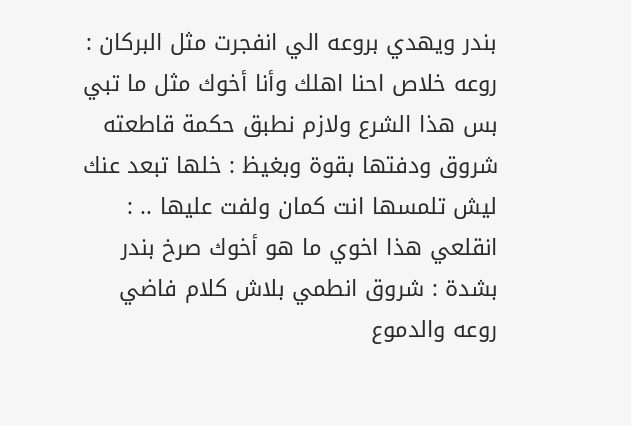بندر ويهدي بروعه الي انفجرت مثل البركان : روعه خلاص احنا اهلك وأنا أخوك مثل ما تبي بس هذا الشرع ولازم نطبق حكمة قاطعته شروق ودفتها بقوة وبغيظ : خلها تبعد عنك ليش تلمسها انت كمان ولفت عليها .. : انقلعي هذا اخوي ما هو أخوك صرخ بندر بشدة : شروق انطمي بلاش كلام فاضي روعه والدموع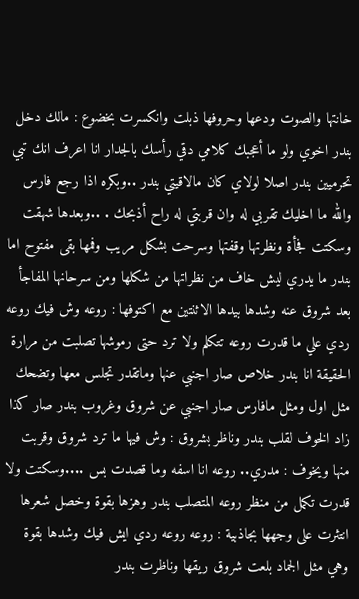خانتها والصوت ودعها وحروفها ذبلت وانكسرت بخضوع : مالك دخل بندر اخوي ولو ما أعجبك كلامي دقي رأسك بالجدار انا اعرف انك تبي تحرميين بندر اصلا لولاي كان مالاقيتي بندر ..وبكره اذا رجع فارس والله ما اخليك تقربي له وان قربتي له راح أذبحك . ..وبعدها شهقت وسكتت فجأة ونظرتها وقفتها وسرحت بشكل مريب وفمها بقى مفتوح اما بندر ما يدري ليش خاف من نظراتها من شكلها ومن سرحانها المفاجأ بعد شروق عنه وشدها بيدها الاثنتين مع اكتوفها : روعه وش فيك روعه ردي علي ما قدرت روعه تتكلم ولا ترد حتى رموشها تصلبت من مرارة الحقيقة انا بندر خلاص صار اجنبي عنها وماتقدر تجلس معها وتضحك مثل اول ومثل مافارس صار اجنبي عن شروق وغروب بندر صار كذا زاد الخوف لقلب بندر وناظر بشروق : وش فيها ما ترد شروق وقربت منها ويخوف : مدري.. روعه انا اسفه وما قصدت بس ....وسكتت ولا قدرت تكمل من منظر روعه المتصلب بندر وهزها بقوة وخصل شعرها انتثرت على وجهها بجاذبية : روعه روعه ردي ايش فيك وشدها بقوة وهي مثل الجماد بلعت شروق ريقها وناظرت بندر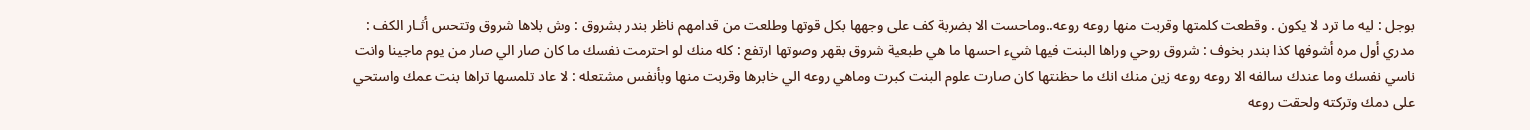بوجل : ليه ما ترد لا يكون . وقطعت كلمتها وقربت منها روعه روعه..وماحست الا بضربة كف على وجهها بكل قوتها وطلعت من قدامهم ناظر بندر بشروق : وش بلاها شروق وتتحس أثـار الكف : مدري أول مره أشوفها كذا بندر بخوف : شروق روحي وراها البنت فيها شيء احسها ما هي طبعية شروق بقهر وصوتها ارتفع : كله منك لو احترمت نفسك ما كان صار الي صار من يوم ماجينا وانت ناسي نفسك وما عندك سالفه الا روعه روعه زين منك انك ما حظنتها كان صارت علوم البنت كبرت وماهي روعه الي خابرها وقربت منها وبأنفس مشتعله : لا عاد تلمسها تراها بنت عمك واستحي على دمك وتركته ولحقت روعه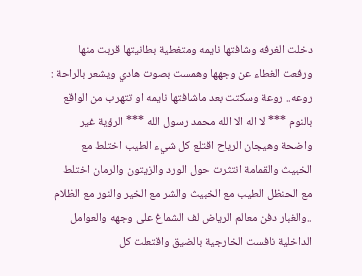دخلت الغرفه وشافتها نايمه ومتغطية بطانيتها قربت منها ورفعت الغطاء عن وجهها وهمست بصوت هادي ويشعر بالراحة : روعه.. روعة وسكتت بعد ماشافتها نايمه او تتهرب من الواقع بالنوم *** لا اله الا الله محمد رسول الله *** الرؤية غير واضحة وهيجان الرياح اقتلع كل شيء الطيب اختلط مع الخبيث والقمامة انتثرت حول الورد والزيتون والرمان اختلط مع الحنظل الطيب مع الخبيث والشر مع الخير والنور مع الظلام ..والغبار دفن معالم الرياض لف الشماغ على وجهه والعوامل الداخلية نافست الخارجية بالضيق واقتعلت كل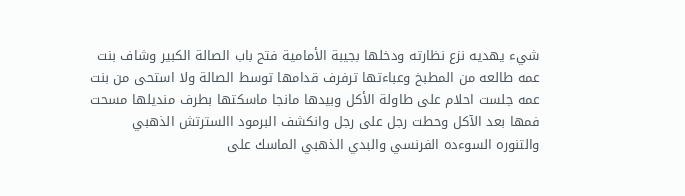شيء يهديه نزع نظارته ودخلها بجيبة الأمامية فتح باب الصالة الكبير وشاف بنت عمه طالعه من المطبخ وعباءتها ترفرف قدامها توسط الصالة ولا استحى من بنت عمه جلست احلام على طاولة الأكل وبيدها مانجا ماسكتها بطرف منديلها مسحت فمها بعد الآكل وحطت رجل على رجل وانكشف البرمود االسترتش الذهبي والتنوره السوءده الفرنسي والبدي الذهبي الماسك على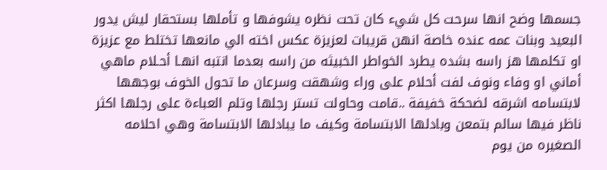جسمها وضح انها سرحت كل شيء كان تحت نظره يشوفها و تأملها بستحقار ليش يدور البعيد وبنات عمه عنده خاصة انهن قريبات لعزيزة عكس اخته الي مانعها تختلط مع عزيزة او تكلمها هز راسه بشده يطرد الخواطر الخبيثه من راسه بعدما انتبه انهـا أحـلام ماهي أماني او وفاء ونوف لفت أحلام على وراء وشهقت وسرعان ما تحول الخوف بوجهها لابتسامه اشرقه لضحكة خفيفة ..قامت وحاولت تستر رجلها وتلم العباءة على رجلها اكثر ناظر فيها سالم بتمعن وبادلها الابتسامة وكيف ما يبادلها الابتسامة وهي احلامه الصغيره من يوم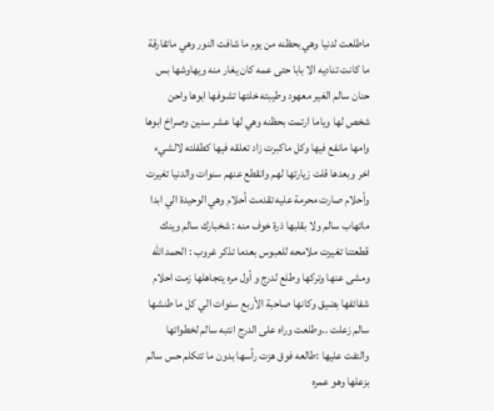ماطلعت لدنيا وهي بحظنه من يوم ما شافت النور وهي ماتفارقة ما كانت تناديه الا بابا حتى عمه كان يغار منه ويهاوشها بس حنان سالم الغير معهود وطيبته خلتها تشوفها ابوها واحن شخص لها وياما ارتمت بحظنه وهي لها عشر سنين وصراخ ابوها وامها مانفع فيها وكل ماكبرت زاد تعلقه فيها كطفلته لالشيء اخر وبعدها قلت زيارتها لهم وانقطع عنهم سنوات والدنيا تغيرت وأحلام صارت محرمة عليه تقدمت أحلام وهي الوحيدة الي ابدا ماتهاب سالم ولا بقلبها ذرة خوف منه : شخبارك سالم وينك قطعتنا تغيرت ملامحه للعبوس بعدما تذكر غروب : الحمد الله ومشى عنها وتركها وطلع لدرج و أول مره يتجاهلها زمت احلام شفائفها بضيق وكانها صاحبة الأربع سنوات الي كل ما طنشها سالم زعلت ..وطلعت وراه على الدرج انتبه سالم لخطواتها والتفت عليها :طالعه فوق هزت رأسها بدون ما تتكلم حس سالم بزعلها وهو عمره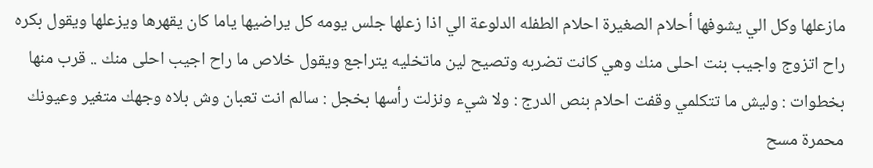مازعلها وكل الي يشوفها أحلام الصغيرة احلام الطفله الدلوعة الي اذا زعلها جلس يومه كل يراضيها ياما كان يقهرها ويزعلها ويقول بكره راح اتزوج واجيب بنت احلى منك وهي كانت تضربه وتصيح لين ماتخليه يتراجع ويقول خلاص ما راح اجيب احلى منك .. قرب منها بخطوات : وليش ما تتكلمي وقفت احلام بنص الدرج : ولا شيء ونزلت رأسها بخجل : سالم انت تعبان وش بلاه وجهك متغير وعيونك محمرة مسح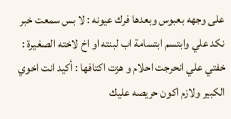على وجهه بعبوس وبعدها فرك عيونه : لا بس سمعت خبر نكد علي وابتسم ابتسامة اب لبنته او اخ لاخته الصغيرة : خفتي علي انحرجت احلام و هزت اكتافها : أكيد انت اخوي الكبير ولازم اكون حريصه عليك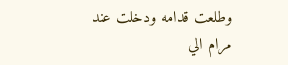وطلعت قدامه ودخلت عند مرام الي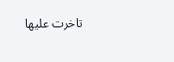تاخرت عليها